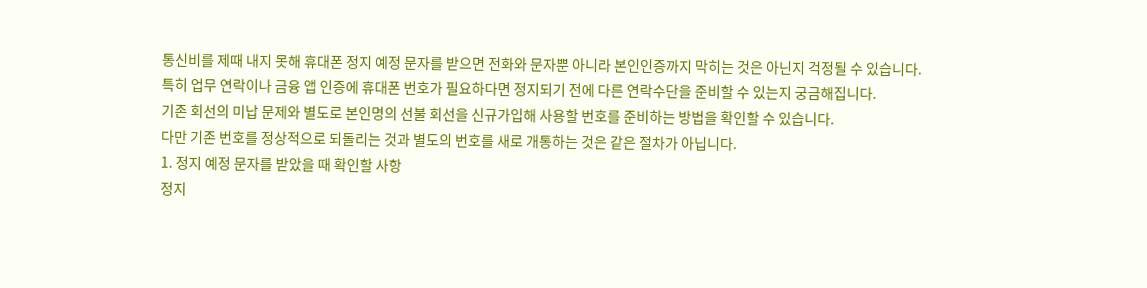통신비를 제때 내지 못해 휴대폰 정지 예정 문자를 받으면 전화와 문자뿐 아니라 본인인증까지 막히는 것은 아닌지 걱정될 수 있습니다.
특히 업무 연락이나 금융 앱 인증에 휴대폰 번호가 필요하다면 정지되기 전에 다른 연락수단을 준비할 수 있는지 궁금해집니다.
기존 회선의 미납 문제와 별도로 본인명의 선불 회선을 신규가입해 사용할 번호를 준비하는 방법을 확인할 수 있습니다.
다만 기존 번호를 정상적으로 되돌리는 것과 별도의 번호를 새로 개통하는 것은 같은 절차가 아닙니다.
1. 정지 예정 문자를 받았을 때 확인할 사항
정지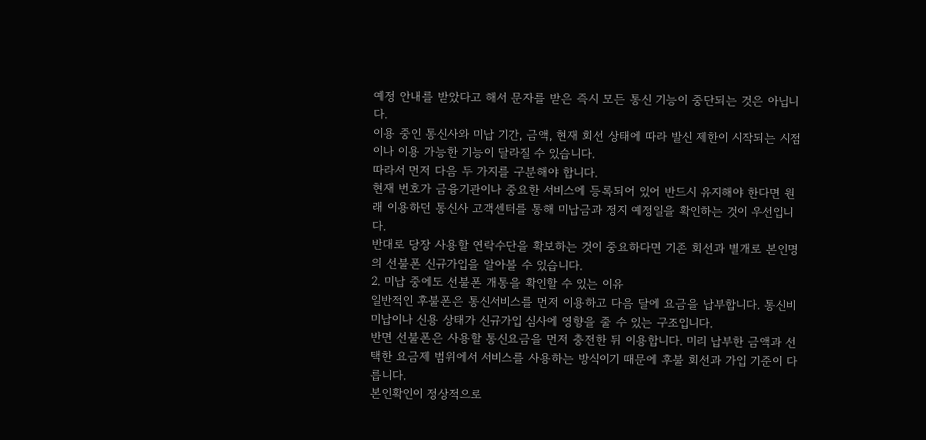예정 안내를 받았다고 해서 문자를 받은 즉시 모든 통신 기능이 중단되는 것은 아닙니다.
이용 중인 통신사와 미납 기간, 금액, 현재 회선 상태에 따라 발신 제한이 시작되는 시점이나 이용 가능한 기능이 달라질 수 있습니다.
따라서 먼저 다음 두 가지를 구분해야 합니다.
현재 번호가 금융기관이나 중요한 서비스에 등록되어 있어 반드시 유지해야 한다면 원래 이용하던 통신사 고객센터를 통해 미납금과 정지 예정일을 확인하는 것이 우선입니다.
반대로 당장 사용할 연락수단을 확보하는 것이 중요하다면 기존 회선과 별개로 본인명의 선불폰 신규가입을 알아볼 수 있습니다.
2. 미납 중에도 선불폰 개통을 확인할 수 있는 이유
일반적인 후불폰은 통신서비스를 먼저 이용하고 다음 달에 요금을 납부합니다. 통신비 미납이나 신용 상태가 신규가입 심사에 영향을 줄 수 있는 구조입니다.
반면 선불폰은 사용할 통신요금을 먼저 충전한 뒤 이용합니다. 미리 납부한 금액과 선택한 요금제 범위에서 서비스를 사용하는 방식이기 때문에 후불 회선과 가입 기준이 다릅니다.
본인확인이 정상적으로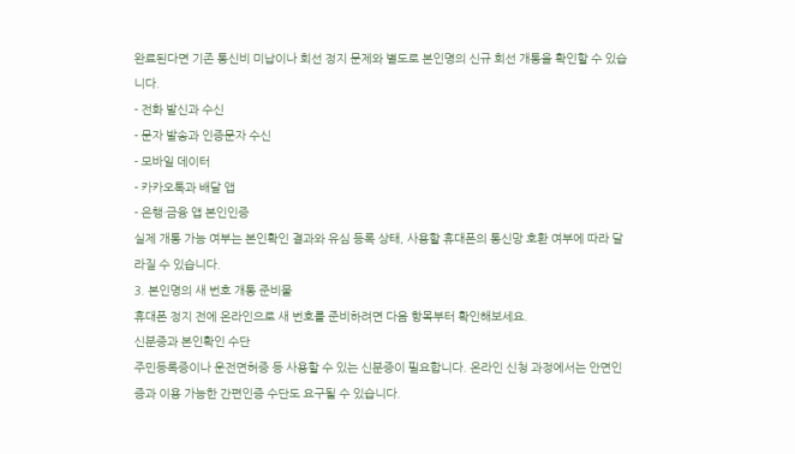완료된다면 기존 통신비 미납이나 회선 정지 문제와 별도로 본인명의 신규 회선 개통을 확인할 수 있습니다.
- 전화 발신과 수신
- 문자 발송과 인증문자 수신
- 모바일 데이터
- 카카오톡과 배달 앱
- 은행·금융 앱 본인인증
실제 개통 가능 여부는 본인확인 결과와 유심 등록 상태, 사용할 휴대폰의 통신망 호환 여부에 따라 달라질 수 있습니다.
3. 본인명의 새 번호 개통 준비물
휴대폰 정지 전에 온라인으로 새 번호를 준비하려면 다음 항목부터 확인해보세요.
신분증과 본인확인 수단
주민등록증이나 운전면허증 등 사용할 수 있는 신분증이 필요합니다. 온라인 신청 과정에서는 안면인증과 이용 가능한 간편인증 수단도 요구될 수 있습니다.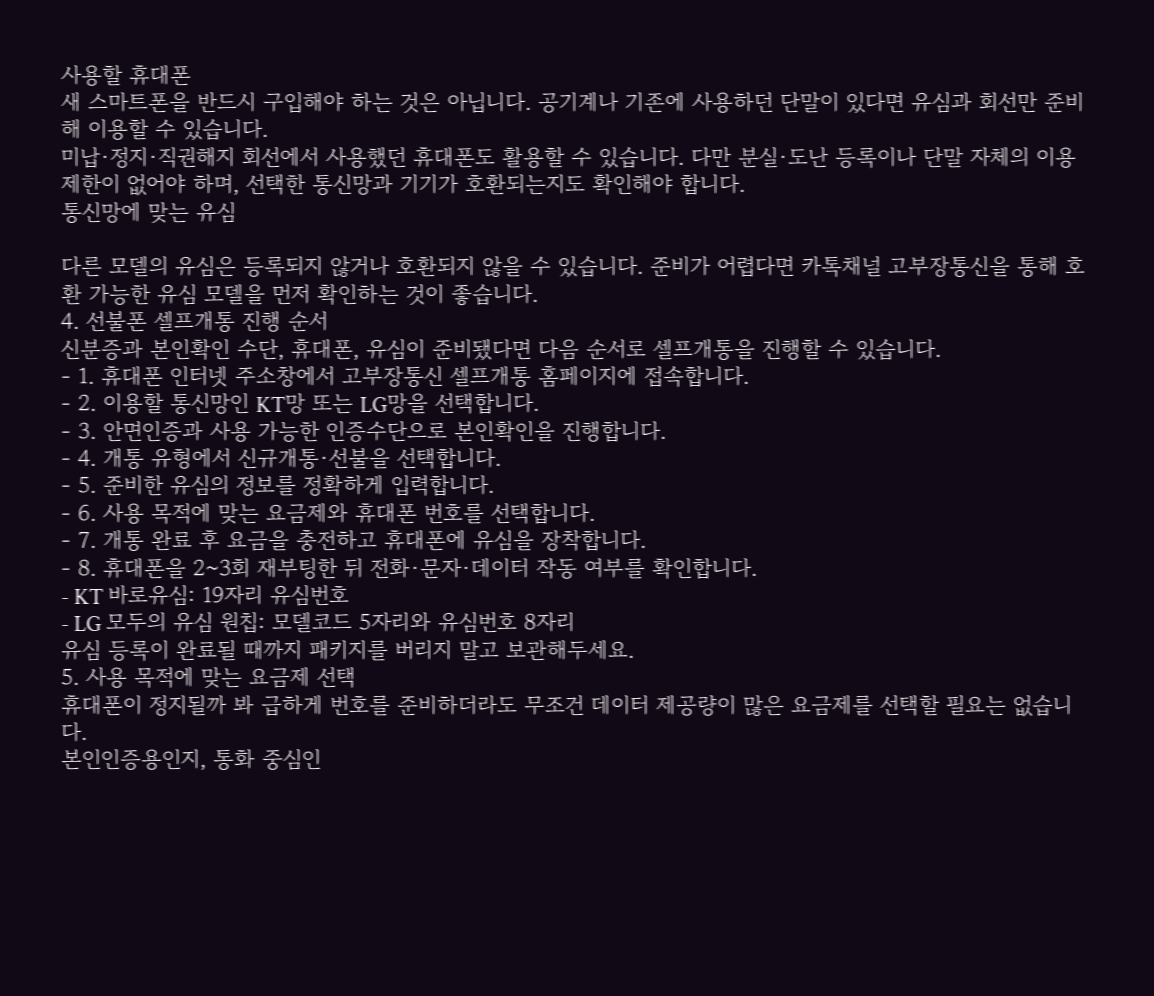사용할 휴대폰
새 스마트폰을 반드시 구입해야 하는 것은 아닙니다. 공기계나 기존에 사용하던 단말이 있다면 유심과 회선만 준비해 이용할 수 있습니다.
미납·정지·직권해지 회선에서 사용했던 휴대폰도 활용할 수 있습니다. 다만 분실·도난 등록이나 단말 자체의 이용 제한이 없어야 하며, 선택한 통신망과 기기가 호환되는지도 확인해야 합니다.
통신망에 맞는 유심

다른 모델의 유심은 등록되지 않거나 호환되지 않을 수 있습니다. 준비가 어렵다면 카톡채널 고부장통신을 통해 호환 가능한 유심 모델을 먼저 확인하는 것이 좋습니다.
4. 선불폰 셀프개통 진행 순서
신분증과 본인확인 수단, 휴대폰, 유심이 준비됐다면 다음 순서로 셀프개통을 진행할 수 있습니다.
- 1. 휴대폰 인터넷 주소창에서 고부장통신 셀프개통 홈페이지에 접속합니다.
- 2. 이용할 통신망인 KT망 또는 LG망을 선택합니다.
- 3. 안면인증과 사용 가능한 인증수단으로 본인확인을 진행합니다.
- 4. 개통 유형에서 신규개통·선불을 선택합니다.
- 5. 준비한 유심의 정보를 정확하게 입력합니다.
- 6. 사용 목적에 맞는 요금제와 휴대폰 번호를 선택합니다.
- 7. 개통 완료 후 요금을 충전하고 휴대폰에 유심을 장착합니다.
- 8. 휴대폰을 2~3회 재부팅한 뒤 전화·문자·데이터 작동 여부를 확인합니다.
- KT 바로유심: 19자리 유심번호
- LG 모두의 유심 원칩: 모델코드 5자리와 유심번호 8자리
유심 등록이 완료될 때까지 패키지를 버리지 말고 보관해두세요.
5. 사용 목적에 맞는 요금제 선택
휴대폰이 정지될까 봐 급하게 번호를 준비하더라도 무조건 데이터 제공량이 많은 요금제를 선택할 필요는 없습니다.
본인인증용인지, 통화 중심인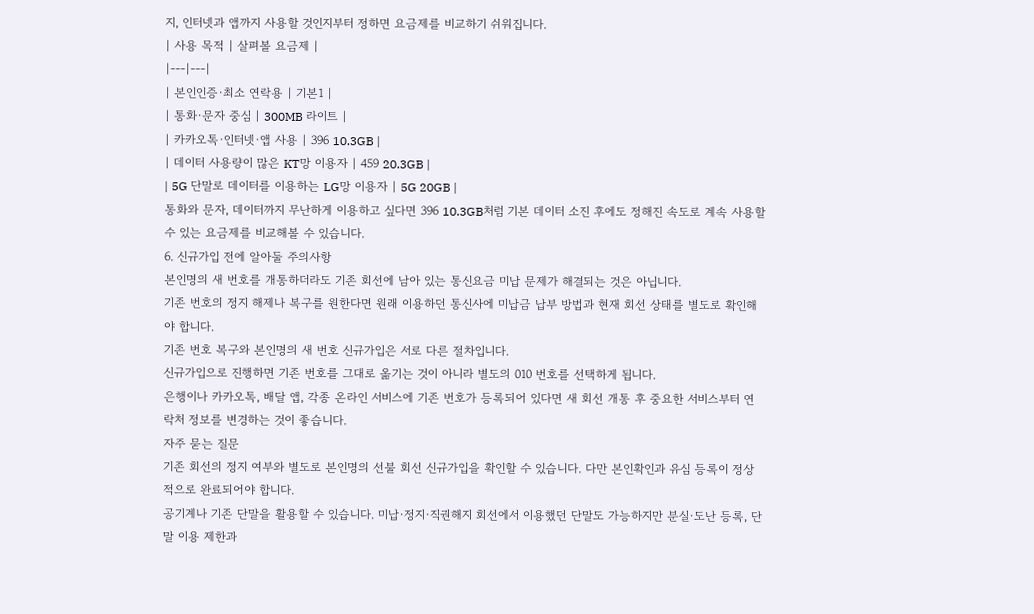지, 인터넷과 앱까지 사용할 것인지부터 정하면 요금제를 비교하기 쉬워집니다.
| 사용 목적 | 살펴볼 요금제 |
|---|---|
| 본인인증·최소 연락용 | 기본1 |
| 통화·문자 중심 | 300MB 라이트 |
| 카카오톡·인터넷·앱 사용 | 396 10.3GB |
| 데이터 사용량이 많은 KT망 이용자 | 459 20.3GB |
| 5G 단말로 데이터를 이용하는 LG망 이용자 | 5G 20GB |
통화와 문자, 데이터까지 무난하게 이용하고 싶다면 396 10.3GB처럼 기본 데이터 소진 후에도 정해진 속도로 계속 사용할 수 있는 요금제를 비교해볼 수 있습니다.
6. 신규가입 전에 알아둘 주의사항
본인명의 새 번호를 개통하더라도 기존 회선에 남아 있는 통신요금 미납 문제가 해결되는 것은 아닙니다.
기존 번호의 정지 해제나 복구를 원한다면 원래 이용하던 통신사에 미납금 납부 방법과 현재 회선 상태를 별도로 확인해야 합니다.
기존 번호 복구와 본인명의 새 번호 신규가입은 서로 다른 절차입니다.
신규가입으로 진행하면 기존 번호를 그대로 옮기는 것이 아니라 별도의 010 번호를 선택하게 됩니다.
은행이나 카카오톡, 배달 앱, 각종 온라인 서비스에 기존 번호가 등록되어 있다면 새 회선 개통 후 중요한 서비스부터 연락처 정보를 변경하는 것이 좋습니다.
자주 묻는 질문
기존 회선의 정지 여부와 별도로 본인명의 선불 회선 신규가입을 확인할 수 있습니다. 다만 본인확인과 유심 등록이 정상적으로 완료되어야 합니다.
공기계나 기존 단말을 활용할 수 있습니다. 미납·정지·직권해지 회선에서 이용했던 단말도 가능하지만 분실·도난 등록, 단말 이용 제한과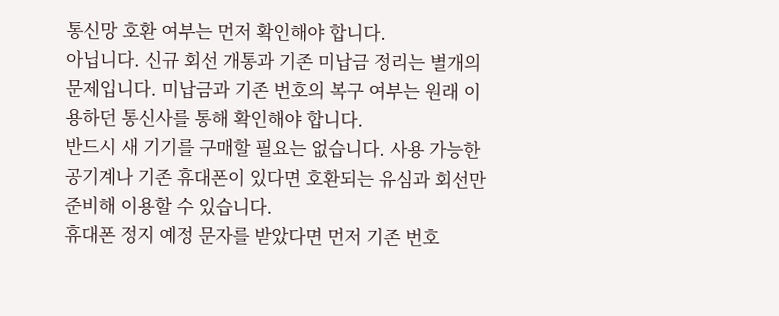통신망 호환 여부는 먼저 확인해야 합니다.
아닙니다. 신규 회선 개통과 기존 미납금 정리는 별개의 문제입니다. 미납금과 기존 번호의 복구 여부는 원래 이용하던 통신사를 통해 확인해야 합니다.
반드시 새 기기를 구매할 필요는 없습니다. 사용 가능한 공기계나 기존 휴대폰이 있다면 호환되는 유심과 회선만 준비해 이용할 수 있습니다.
휴대폰 정지 예정 문자를 받았다면 먼저 기존 번호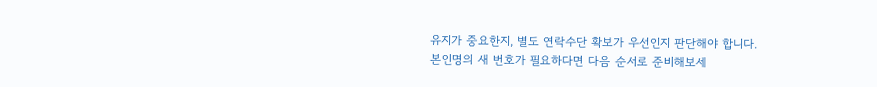유지가 중요한지, 별도 연락수단 확보가 우선인지 판단해야 합니다.
본인명의 새 번호가 필요하다면 다음 순서로 준비해보세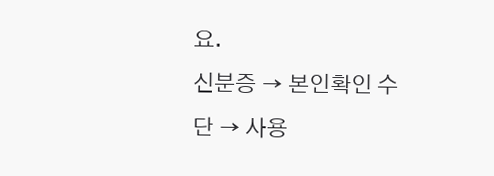요.
신분증 → 본인확인 수단 → 사용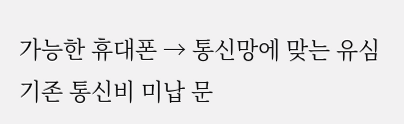가능한 휴대폰 → 통신망에 맞는 유심
기존 통신비 미납 문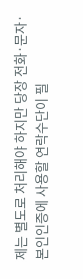제는 별도로 처리해야 하지만 당장 전화·문자·본인인증에 사용할 연락수단이 필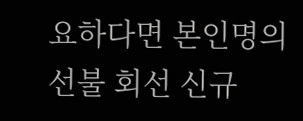요하다면 본인명의 선불 회선 신규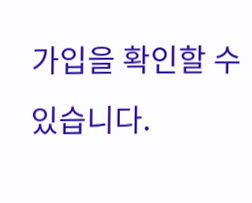가입을 확인할 수 있습니다.